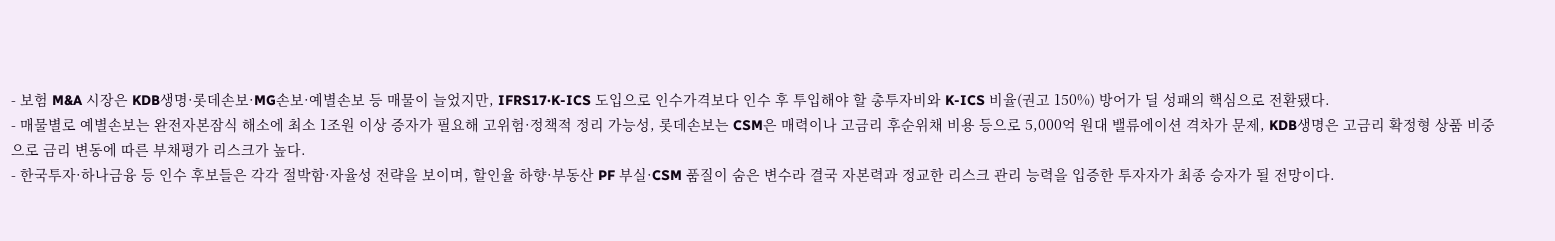- 보험 M&A 시장은 KDB생명·롯데손보·MG손보·예별손보 등 매물이 늘었지만, IFRS17·K-ICS 도입으로 인수가격보다 인수 후 투입해야 할 총투자비와 K-ICS 비율(권고 150%) 방어가 딜 성패의 핵심으로 전환됐다.
- 매물별로 예별손보는 완전자본잠식 해소에 최소 1조원 이상 증자가 필요해 고위험·정책적 정리 가능성, 롯데손보는 CSM은 매력이나 고금리 후순위채 비용 등으로 5,000억 원대 밸류에이션 격차가 문제, KDB생명은 고금리 확정형 상품 비중으로 금리 변동에 따른 부채평가 리스크가 높다.
- 한국투자·하나금융 등 인수 후보들은 각각 절박함·자율성 전략을 보이며, 할인율 하향·부동산 PF 부실·CSM 품질이 숨은 변수라 결국 자본력과 정교한 리스크 관리 능력을 입증한 투자자가 최종 승자가 될 전망이다.